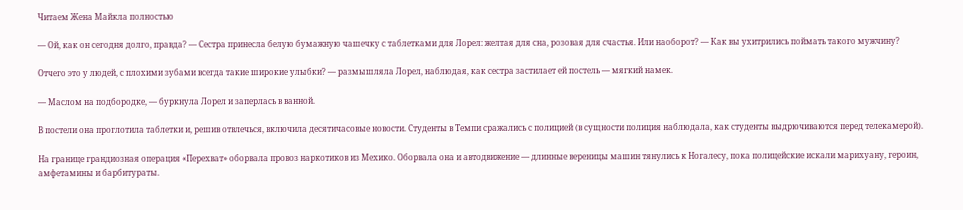Читаем Жена Майкла полностью

— Ой, как он сегодня долго, правда? — Сестра принесла белую бумажную чашечку с таблетками для Лорел: желтая для сна, розовая для счастья. Или наоборот? — Как вы ухитрились поймать такого мужчину?

Отчего это у людей, с плохими зубами всегда такие широкие улыбки? — размышляла Лорел, наблюдая, как сестра застилает ей постель — мягкий намек.

— Маслом на подбородке, — буркнула Лорел и заперлась в ванной.

В постели она проглотила таблетки и, решив отвлечься, включила десятичасовые новости. Студенты в Темпи сражались с полицией (в сущности полиция наблюдала, как студенты выдрючиваются перед телекамерой).

На границе грандиозная операция «Перехват» оборвала провоз наркотиков из Мехико. Оборвала она и автодвижение — длинные вереницы машин тянулись к Ногалесу, пока полицейские искали марихуану, героин, амфетамины и барбитураты.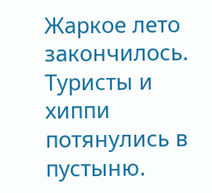Жаркое лето закончилось. Туристы и хиппи потянулись в пустыню.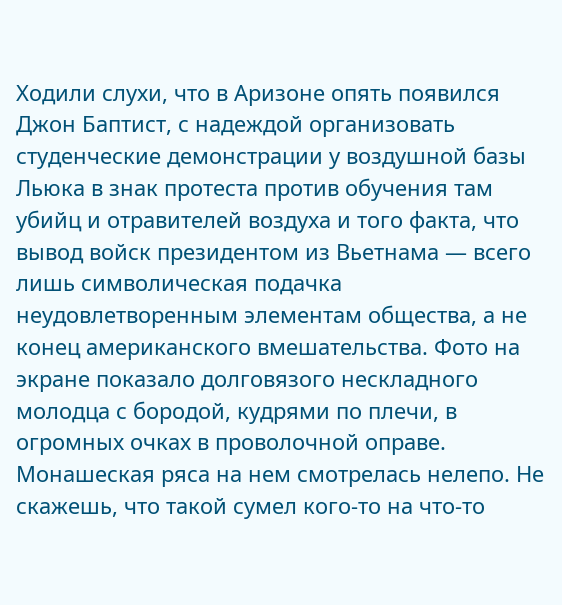Ходили слухи, что в Аризоне опять появился Джон Баптист, с надеждой организовать студенческие демонстрации у воздушной базы Льюка в знак протеста против обучения там убийц и отравителей воздуха и того факта, что вывод войск президентом из Вьетнама — всего лишь символическая подачка неудовлетворенным элементам общества, а не конец американского вмешательства. Фото на экране показало долговязого нескладного молодца с бородой, кудрями по плечи, в огромных очках в проволочной оправе. Монашеская ряса на нем смотрелась нелепо. Не скажешь, что такой сумел кого-то на что-то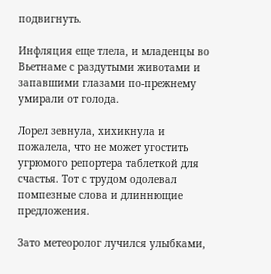подвигнуть.

Инфляция еще тлела, и младенцы во Вьетнаме с раздутыми животами и запавшими глазами по-прежнему умирали от голода.

Лорел зевнула, хихикнула и пожалела, что не может угостить угрюмого репортера таблеткой для счастья. Тот с трудом одолевал помпезные слова и длиннющие предложения.

Зато метеоролог лучился улыбками,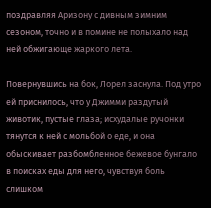поздравляя Аризону с дивным зимним сезоном, точно и в помине не полыхало над ней обжигающе жаркого лета.

Повернувшись на бок, Лорел заснула. Под утро ей приснилось, что у Джимми раздутый животик, пустые глаза; исхудалые ручонки тянутся к ней с мольбой о еде, и она обыскивает разбомбленное бежевое бунгало в поисках еды для него, чувствуя боль слишком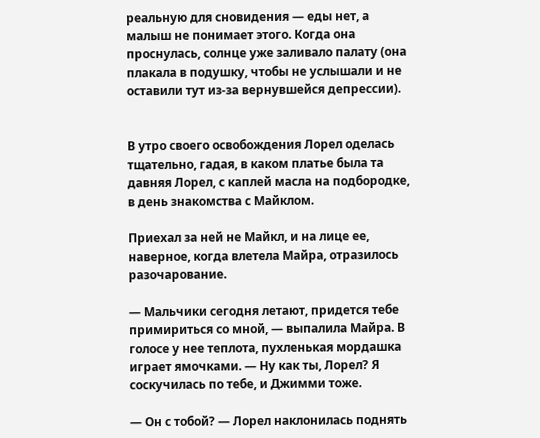реальную для сновидения — еды нет, а малыш не понимает этого. Когда она проснулась, солнце уже заливало палату (она плакала в подушку, чтобы не услышали и не оставили тут из-за вернувшейся депрессии).


В утро своего освобождения Лорел оделась тщательно, гадая, в каком платье была та давняя Лорел, с каплей масла на подбородке, в день знакомства с Майклом.

Приехал за ней не Майкл, и на лице ее, наверное, когда влетела Майра, отразилось разочарование.

— Мальчики сегодня летают, придется тебе примириться со мной, — выпалила Майра. В голосе у нее теплота, пухленькая мордашка играет ямочками. — Ну как ты, Лорел? Я соскучилась по тебе, и Джимми тоже.

— Он с тобой? — Лорел наклонилась поднять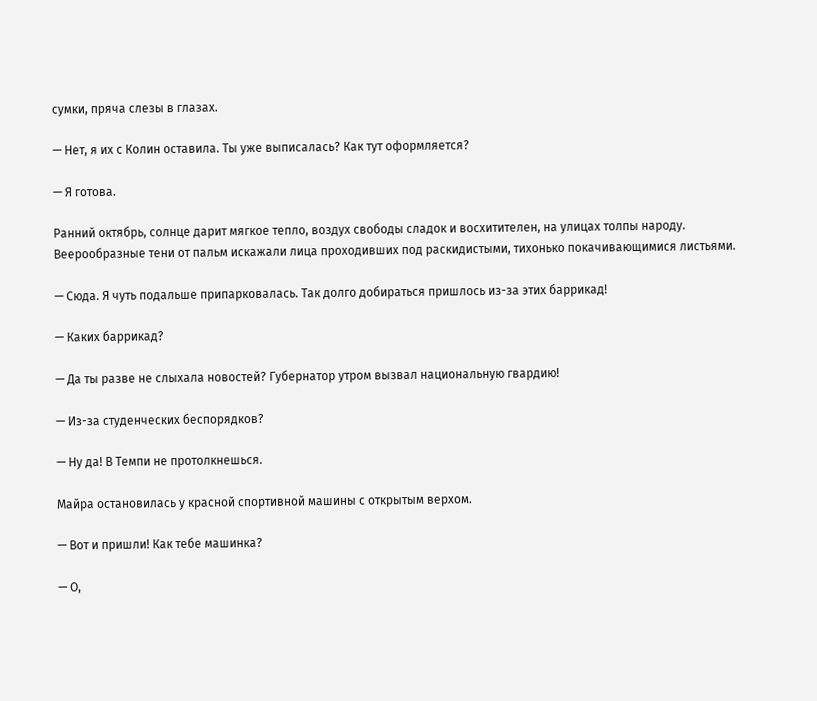сумки, пряча слезы в глазах.

— Нет, я их с Колин оставила. Ты уже выписалась? Как тут оформляется?

— Я готова.

Ранний октябрь, солнце дарит мягкое тепло, воздух свободы сладок и восхитителен, на улицах толпы народу. Веерообразные тени от пальм искажали лица проходивших под раскидистыми, тихонько покачивающимися листьями.

— Сюда. Я чуть подальше припарковалась. Так долго добираться пришлось из-за этих баррикад!

— Каких баррикад?

— Да ты разве не слыхала новостей? Губернатор утром вызвал национальную гвардию!

— Из-за студенческих беспорядков?

— Ну да! В Темпи не протолкнешься.

Майра остановилась у красной спортивной машины с открытым верхом.

— Вот и пришли! Как тебе машинка?

— О,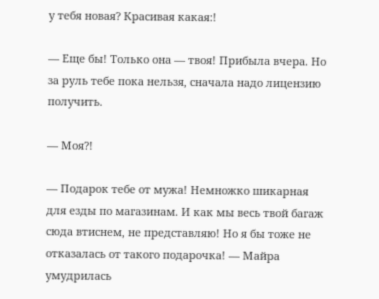у тебя новая? Красивая какая:!

— Еще бы! Только она — твоя! Прибыла вчера. Но за руль тебе пока нельзя, сначала надо лицензию получить.

— Моя?!

— Подарок тебе от мужа! Немножко шикарная для езды по магазинам. И как мы весь твой багаж сюда втиснем, не представляю! Но я бы тоже не отказалась от такого подарочка! — Майра умудрилась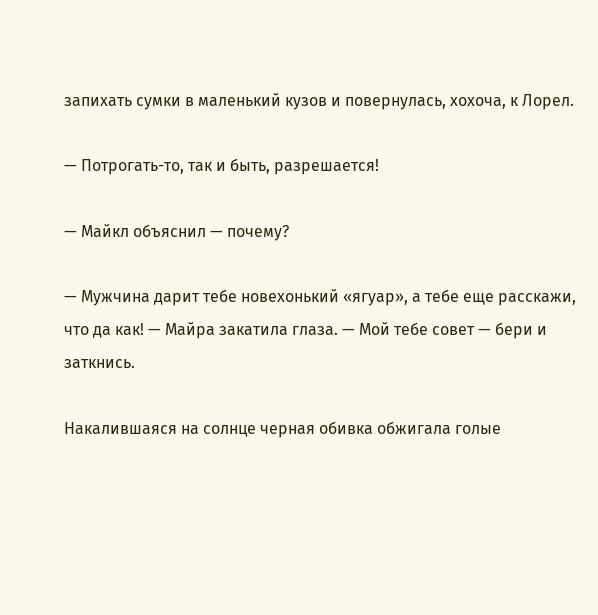запихать сумки в маленький кузов и повернулась, хохоча, к Лорел.

— Потрогать-то, так и быть, разрешается!

— Майкл объяснил — почему?

— Мужчина дарит тебе новехонький «ягуар», а тебе еще расскажи, что да как! — Майра закатила глаза. — Мой тебе совет — бери и заткнись.

Накалившаяся на солнце черная обивка обжигала голые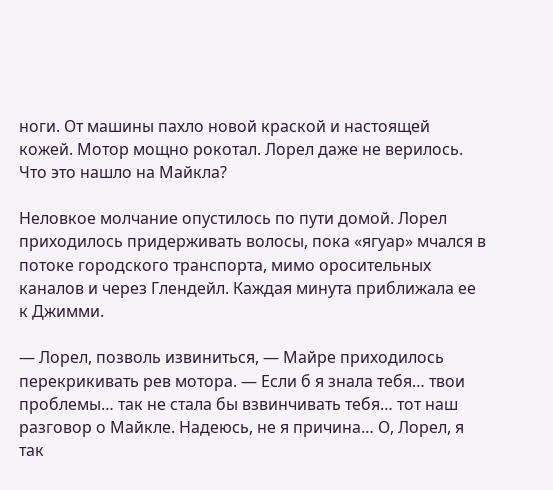ноги. От машины пахло новой краской и настоящей кожей. Мотор мощно рокотал. Лорел даже не верилось. Что это нашло на Майкла?

Неловкое молчание опустилось по пути домой. Лорел приходилось придерживать волосы, пока «ягуар» мчался в потоке городского транспорта, мимо оросительных каналов и через Глендейл. Каждая минута приближала ее к Джимми.

— Лорел, позволь извиниться, — Майре приходилось перекрикивать рев мотора. — Если б я знала тебя… твои проблемы… так не стала бы взвинчивать тебя… тот наш разговор о Майкле. Надеюсь, не я причина… О, Лорел, я так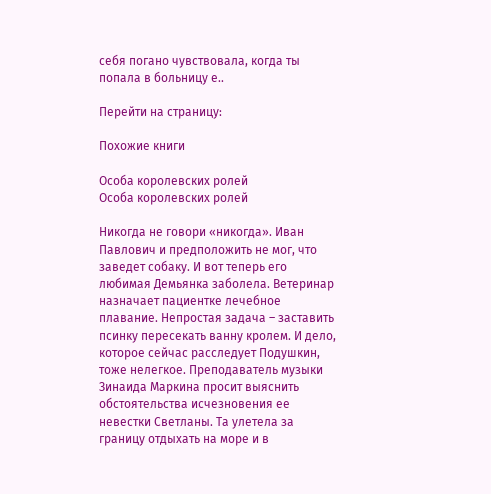себя погано чувствовала, когда ты попала в больницу е..

Перейти на страницу:

Похожие книги

Особа королевских ролей
Особа королевских ролей

Никогда не говори «никогда». Иван Павлович и предположить не мог, что заведет собаку. И вот теперь его любимая Демьянка заболела. Ветеринар назначает пациентке лечебное плавание. Непростая задача – заставить псинку пересекать ванну кролем. И дело, которое сейчас расследует Подушкин, тоже нелегкое. Преподаватель музыки Зинаида Маркина просит выяснить обстоятельства исчезновения ее невестки Светланы. Та улетела за границу отдыхать на море и в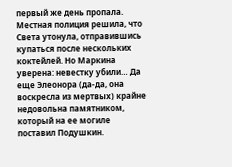первый же день пропала. Местная полиция решила, что Света утонула, отправившись купаться после нескольких коктейлей. Но Маркина уверена: невестку убили… Да еще Элеонора (да-да, она воскресла из мертвых) крайне недовольна памятником, который на ее могиле поставил Подушкин.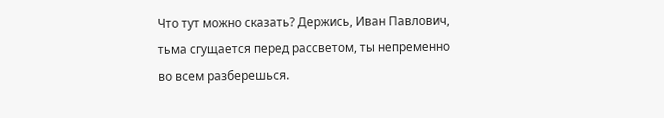Что тут можно сказать? Держись, Иван Павлович, тьма сгущается перед рассветом, ты непременно во всем разберешься.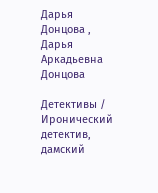Дарья Донцова , Дарья Аркадьевна Донцова

Детективы / Иронический детектив, дамский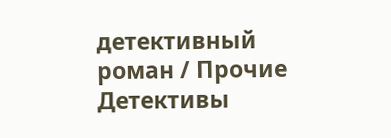детективный роман / Прочие Детективы